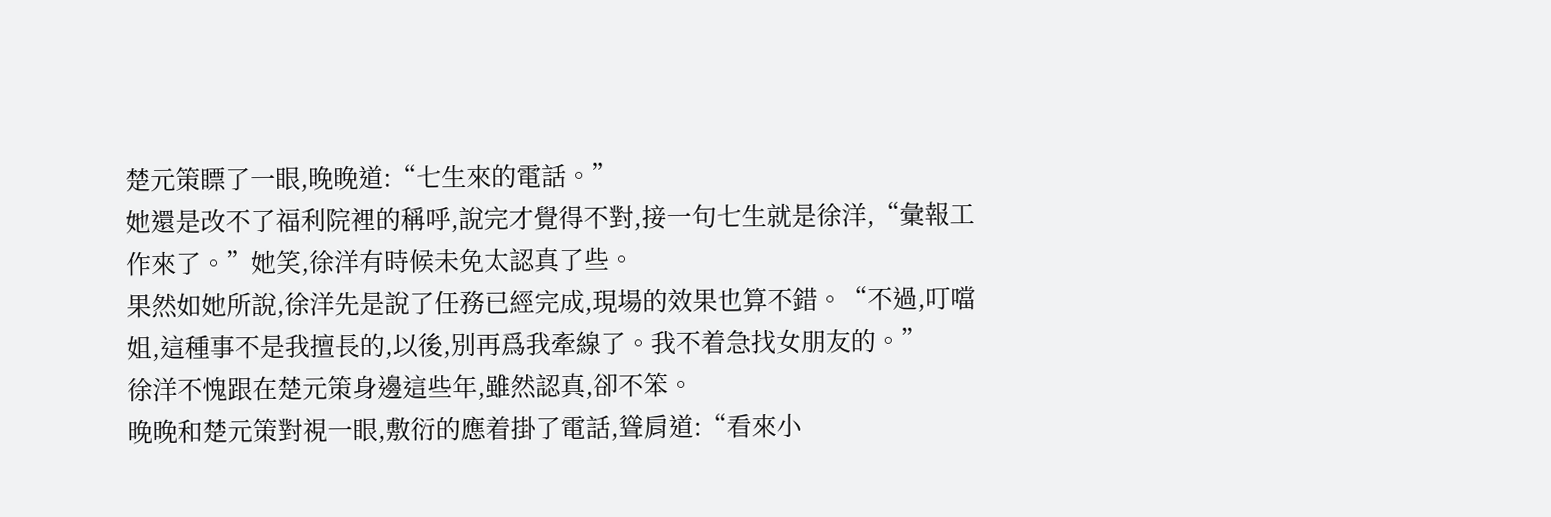楚元策瞟了一眼,晚晚道:“七生來的電話。”
她還是改不了福利院裡的稱呼,說完才覺得不對,接一句七生就是徐洋,“彙報工作來了。”她笑,徐洋有時候未免太認真了些。
果然如她所說,徐洋先是說了任務已經完成,現場的效果也算不錯。“不過,叮噹姐,這種事不是我擅長的,以後,別再爲我牽線了。我不着急找女朋友的。”
徐洋不愧跟在楚元策身邊這些年,雖然認真,卻不笨。
晚晚和楚元策對視一眼,敷衍的應着掛了電話,聳肩道:“看來小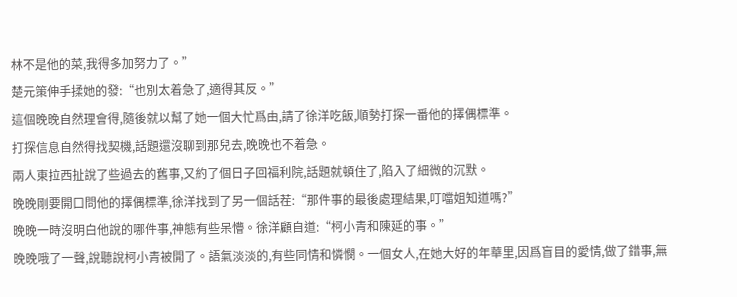林不是他的菜,我得多加努力了。”
楚元策伸手揉她的發:“也別太着急了,適得其反。”
這個晚晚自然理會得,隨後就以幫了她一個大忙爲由,請了徐洋吃飯,順勢打探一番他的擇偶標準。
打探信息自然得找契機,話題還沒聊到那兒去,晚晚也不着急。
兩人東拉西扯說了些過去的舊事,又約了個日子回福利院,話題就頓住了,陷入了細微的沉默。
晚晚剛要開口問他的擇偶標準,徐洋找到了另一個話茬:“那件事的最後處理結果,叮噹姐知道嗎?”
晚晚一時沒明白他說的哪件事,神態有些呆懵。徐洋顧自道:“柯小青和陳延的事。”
晚晚哦了一聲,說聽說柯小青被開了。語氣淡淡的,有些同情和憐憫。一個女人,在她大好的年華里,因爲盲目的愛情,做了錯事,無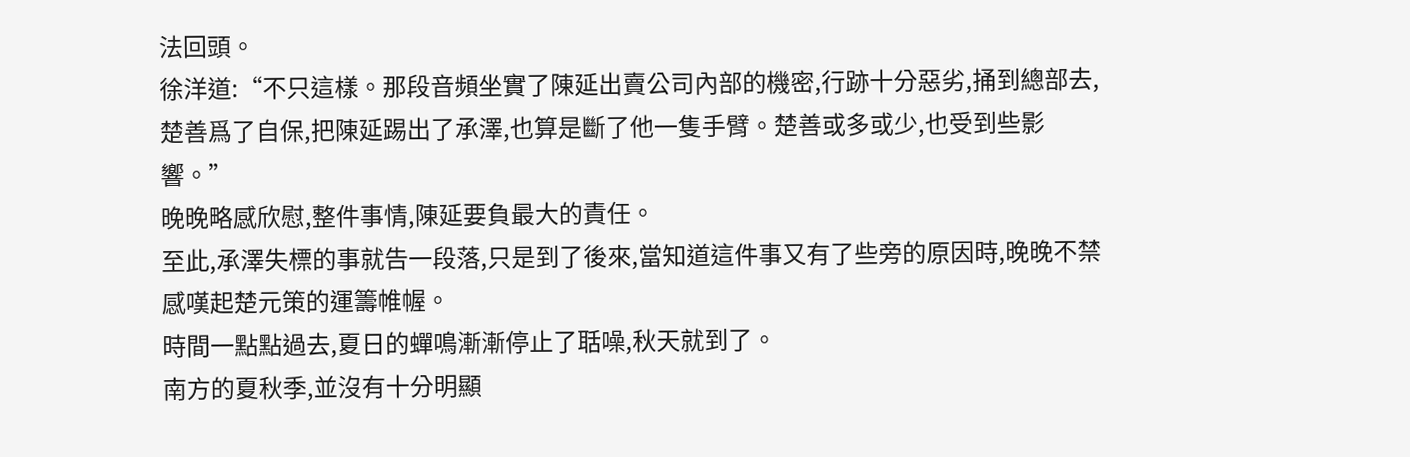法回頭。
徐洋道:“不只這樣。那段音頻坐實了陳延出賣公司內部的機密,行跡十分惡劣,捅到總部去,楚善爲了自保,把陳延踢出了承澤,也算是斷了他一隻手臂。楚善或多或少,也受到些影響。”
晚晚略感欣慰,整件事情,陳延要負最大的責任。
至此,承澤失標的事就告一段落,只是到了後來,當知道這件事又有了些旁的原因時,晚晚不禁感嘆起楚元策的運籌帷幄。
時間一點點過去,夏日的蟬鳴漸漸停止了聒噪,秋天就到了。
南方的夏秋季,並沒有十分明顯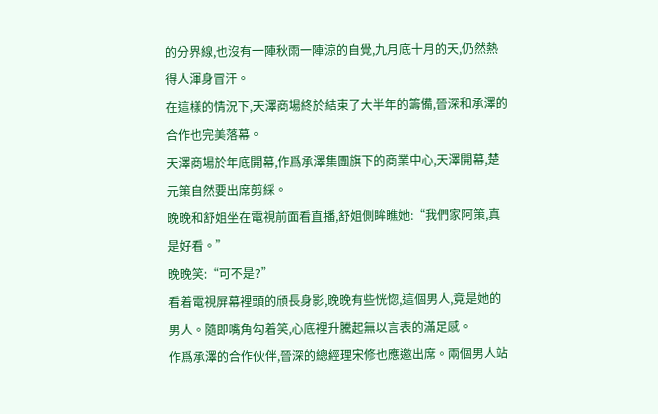的分界線,也沒有一陣秋雨一陣涼的自覺,九月底十月的天,仍然熱得人渾身冒汗。
在這樣的情況下,天澤商場終於結束了大半年的籌備,晉深和承澤的合作也完美落幕。
天澤商場於年底開幕,作爲承澤集團旗下的商業中心,天澤開幕,楚元策自然要出席剪綵。
晚晚和舒姐坐在電視前面看直播,舒姐側眸瞧她:“我們家阿策,真是好看。”
晚晚笑:“可不是?”
看着電視屏幕裡頭的頎長身影,晚晚有些恍惚,這個男人,竟是她的男人。隨即嘴角勾着笑,心底裡升騰起無以言表的滿足感。
作爲承澤的合作伙伴,晉深的總經理宋修也應邀出席。兩個男人站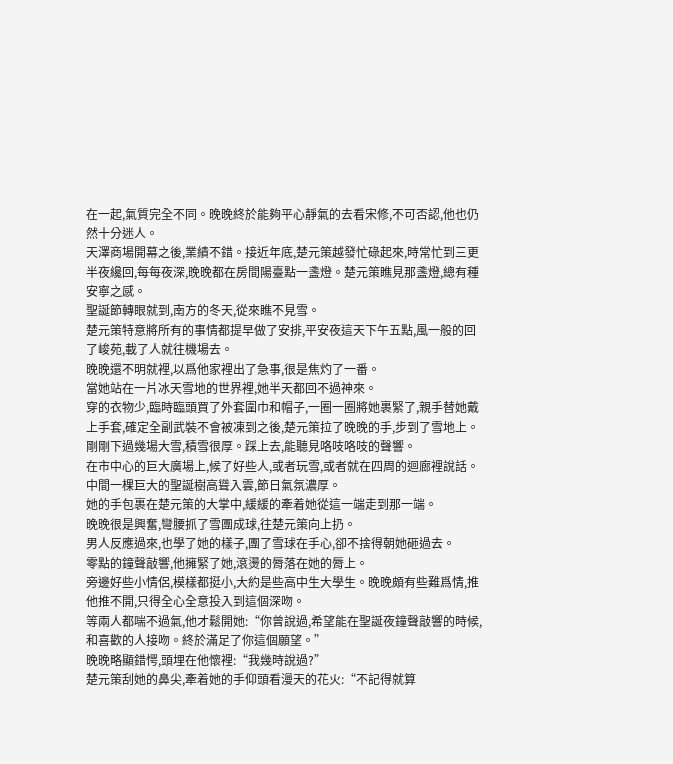在一起,氣質完全不同。晚晚終於能夠平心靜氣的去看宋修,不可否認,他也仍然十分迷人。
天澤商場開幕之後,業績不錯。接近年底,楚元策越發忙碌起來,時常忙到三更半夜纔回,每每夜深,晚晚都在房間陽臺點一盞燈。楚元策瞧見那盞燈,總有種安寧之感。
聖誕節轉眼就到,南方的冬天,從來瞧不見雪。
楚元策特意將所有的事情都提早做了安排,平安夜這天下午五點,風一般的回了峻苑,載了人就往機場去。
晚晚還不明就裡,以爲他家裡出了急事,很是焦灼了一番。
當她站在一片冰天雪地的世界裡,她半天都回不過神來。
穿的衣物少,臨時臨頭買了外套圍巾和帽子,一圈一圈將她裹緊了,親手替她戴上手套,確定全副武裝不會被凍到之後,楚元策拉了晚晚的手,步到了雪地上。
剛剛下過幾場大雪,積雪很厚。踩上去,能聽見咯吱咯吱的聲響。
在市中心的巨大廣場上,候了好些人,或者玩雪,或者就在四周的迴廊裡說話。中間一棵巨大的聖誕樹高聳入雲,節日氣氛濃厚。
她的手包裹在楚元策的大掌中,緩緩的牽着她從這一端走到那一端。
晚晚很是興奮,彎腰抓了雪團成球,往楚元策向上扔。
男人反應過來,也學了她的樣子,團了雪球在手心,卻不捨得朝她砸過去。
零點的鐘聲敲響,他擁緊了她,滾燙的脣落在她的脣上。
旁邊好些小情侶,模樣都挺小,大約是些高中生大學生。晚晚頗有些難爲情,推他推不開,只得全心全意投入到這個深吻。
等兩人都喘不過氣,他才鬆開她:“你曾說過,希望能在聖誕夜鐘聲敲響的時候,和喜歡的人接吻。終於滿足了你這個願望。”
晚晚略顯錯愕,頭埋在他懷裡:“我幾時說過?”
楚元策刮她的鼻尖,牽着她的手仰頭看漫天的花火:“不記得就算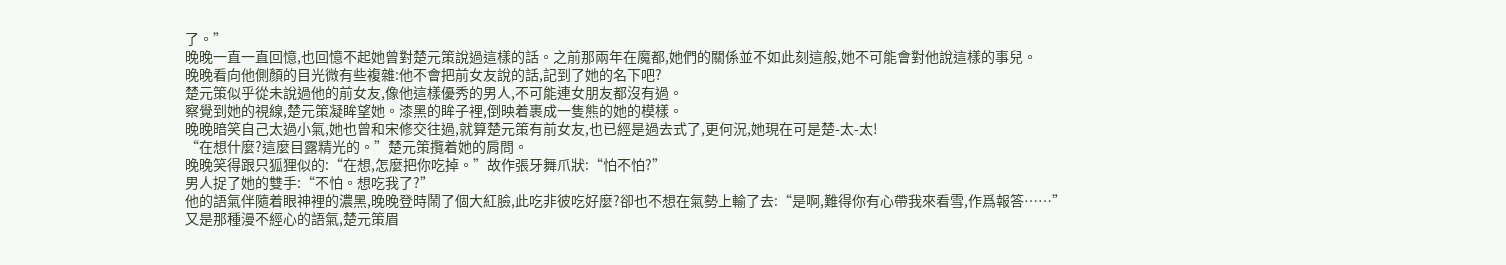了。”
晚晚一直一直回憶,也回憶不起她曾對楚元策說過這樣的話。之前那兩年在魔都,她們的關係並不如此刻這般,她不可能會對他說這樣的事兒。
晚晚看向他側顏的目光微有些複雜:他不會把前女友說的話,記到了她的名下吧?
楚元策似乎從未說過他的前女友,像他這樣優秀的男人,不可能連女朋友都沒有過。
察覺到她的視線,楚元策凝眸望她。漆黑的眸子裡,倒映着裹成一隻熊的她的模樣。
晚晚暗笑自己太過小氣,她也曾和宋修交往過,就算楚元策有前女友,也已經是過去式了,更何況,她現在可是楚-太-太!
“在想什麼?這麼目露精光的。”楚元策攬着她的肩問。
晚晚笑得跟只狐狸似的:“在想,怎麼把你吃掉。”故作張牙舞爪狀:“怕不怕?”
男人捉了她的雙手:“不怕。想吃我了?”
他的語氣伴隨着眼神裡的濃黑,晚晚登時鬧了個大紅臉,此吃非彼吃好麼?卻也不想在氣勢上輸了去:“是啊,難得你有心帶我來看雪,作爲報答……”
又是那種漫不經心的語氣,楚元策眉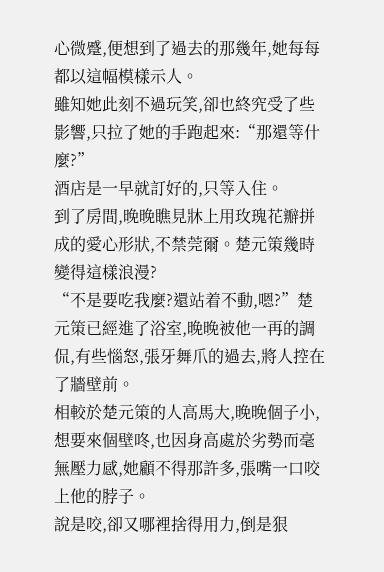心微蹙,便想到了過去的那幾年,她每每都以這幅模樣示人。
雖知她此刻不過玩笑,卻也終究受了些影響,只拉了她的手跑起來:“那還等什麼?”
酒店是一早就訂好的,只等入住。
到了房間,晚晚瞧見牀上用玫瑰花瓣拼成的愛心形狀,不禁莞爾。楚元策幾時變得這樣浪漫?
“不是要吃我麼?還站着不動,嗯?”楚元策已經進了浴室,晚晚被他一再的調侃,有些惱怒,張牙舞爪的過去,將人控在了牆壁前。
相較於楚元策的人高馬大,晚晚個子小,想要來個壁咚,也因身高處於劣勢而毫無壓力感,她顧不得那許多,張嘴一口咬上他的脖子。
說是咬,卻又哪裡捨得用力,倒是狠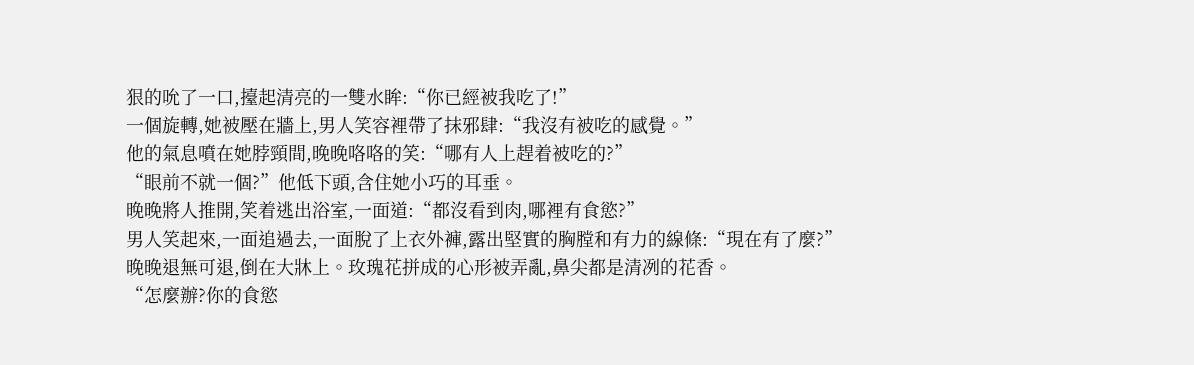狠的吮了一口,擡起清亮的一雙水眸:“你已經被我吃了!”
一個旋轉,她被壓在牆上,男人笑容裡帶了抹邪肆:“我沒有被吃的感覺。”
他的氣息噴在她脖頸間,晚晚咯咯的笑:“哪有人上趕着被吃的?”
“眼前不就一個?”他低下頭,含住她小巧的耳垂。
晚晚將人推開,笑着逃出浴室,一面道:“都沒看到肉,哪裡有食慾?”
男人笑起來,一面追過去,一面脫了上衣外褲,露出堅實的胸膛和有力的線條:“現在有了麼?”
晚晚退無可退,倒在大牀上。玫瑰花拼成的心形被弄亂,鼻尖都是清冽的花香。
“怎麼辦?你的食慾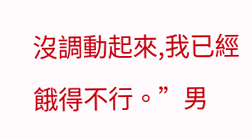沒調動起來,我已經餓得不行。”男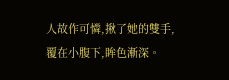人故作可憐,揪了她的雙手,覆在小腹下,眸色漸深。